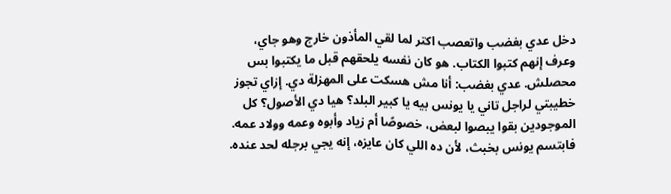دخل عدي بغضب واتعصب اكتر لما لقي المأذون خارج وهو جاي، وعرف إنهم كتبوا الكتاب. هو كان نفسه يلحقهم قبل ما يكتبوا بس محصلش. عدي بغضب: أنا مش هسكت على المهزلة دي. إزاي تجوز خطيبتي لراجل تاني يا يونس بيه يا كبير البلد؟ هيا دي الأصول؟ كل الموجودين بقوا يبصوا لبعض، خصوصًا أم زياد وأبوه وعمه وولاد عمه. فابتسم يونس بخبث، لأن ده اللي كان عايزه، إنه يجي برجله لحد عنده.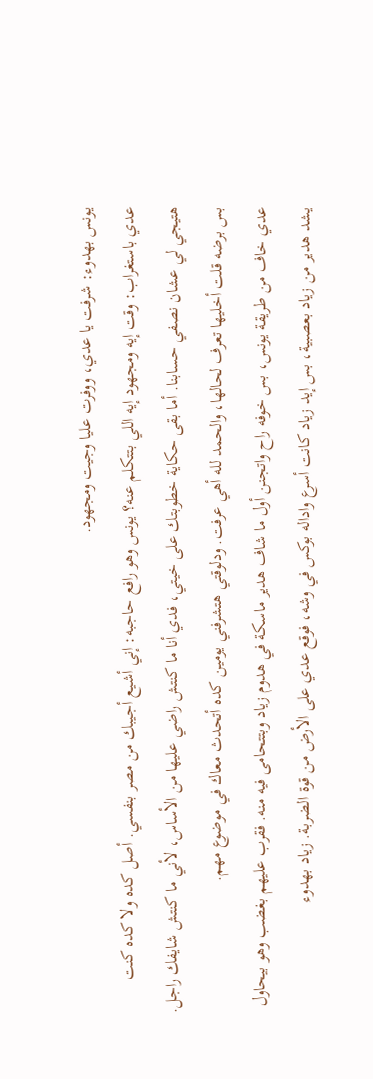يونس بهدوء: شرفت يا عدي، ووفرت عليا وجيت ومجهود.
عدي باستغراب: وقت إيه ومجهود إيه اللي بتتكلم عنه؟ يونس وهو رافع حاجبه: إني أشيع أجيبك من مصر بنفسي. أصل كده ولا كده كنت هتيجي لي عشان نصفي حسابنا. أما بقى حكاية خطوبتك على خيتي، فدي أنا ما كنتش راضي عليها من الأساس، لأني ما كنتش شايفك راجل. بس برضه قلت أخليها تعرف لحالها، والحمد لله أهي عرفت. ودلوقتي هتشرفني يومين كده أتحدث معاك في موضوع مهم.
عدي خاف من طريقة يونس، بس خوفه راح واتجنن أول ما شاف هدير ماسكة في هدوم زياد وبتتحامى فيه منه. فقرب عليهم بغضب وهو بيحاول يشد هدير من زياد بعصبية، بس إيد زياد كانت أسرع واداله بوكس في وشه، فوقع عدي على الأرض من قوة الضربة. زياد بهدوء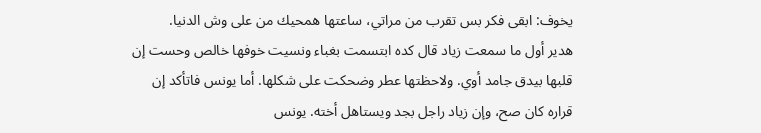يخوف: ابقى فكر بس تقرب من مراتي، ساعتها همحيك من على وش الدنيا.
هدير أول ما سمعت زياد قال كده ابتسمت بغباء ونسيت خوفها خالص وحست إن قلبها بيدق جامد أوي. ولاحظتها عطر وضحكت على شكلها. أما يونس فاتأكد إن قراره كان صح، وإن زياد راجل بجد ويستاهل أخته. يونس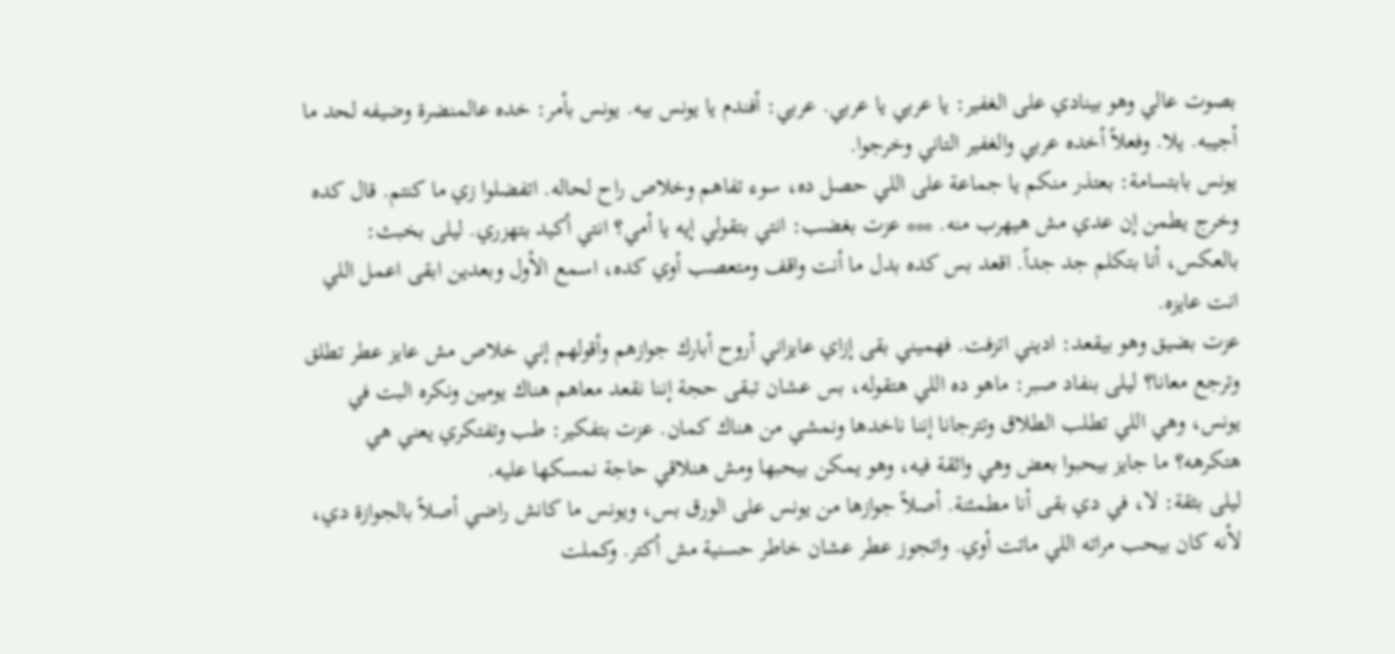بصوت عالي وهو بينادي على الغفير: يا عربي يا عربي. عربي: أفندم يا يونس بيه. يونس بأمر: خده عالمنضرة وضيفه لحد ما أجيبه. يلا. وفعلاً أخده عربي والغفير التاني وخرجوا.
يونس بابتسامة: بعتذر منكم يا جماعة على اللي حصل ده، سوء تفاهم وخلاص راح لحاله. اتفضلوا زي ما كنتم. قال كده وخرج يطمن إن عدي مش هيهرب منه. *** عزت بغضب: انتي بتقولي إيه يا أمي؟ انتي أكيد بتهزري. ليلى بخبث: بالعكس، أنا بتكلم جد جداً. اقعد بس كده بدل ما أنت واقف ومتعصب أوي كده، اسمع الأول وبعدين ابقى اعمل اللي انت عايزه.
عزت بضيق وهو بيقعد: اديني اتزفت. فهميني بقى إزاي عايزاني أروح أبارك جوازهم وأقولهم إني خلاص مش عايز عطر تطلق وترجع معانا؟ ليلى بنفاد صبر: ماهو ده اللي هتقوله، بس عشان تبقى حجة إننا نقعد معاهم هناك يومين ونكره البت في يونس، وهي اللي تطلب الطلاق وتترجانا إننا ناخدها ونمشي من هناك كمان. عزت بتفكير: طب وتفتكري يعني هي هتكرهه؟ ما جايز بيحبوا بعض وهي واثقة فيه، وهو يمكن بيحبها ومش هنلاقي حاجة نمسكها عليه.
ليلى بثقة: لا، في دي بقى أنا مطمئنة. أصلاً جوازها من يونس على الورق بس، ويونس ما كانش راضي أصلاً بالجوازة دي، لأنه كان بيحب مراته اللي ماتت أوي. واتجوز عطر عشان خاطر حسنية مش أكتر. وكملت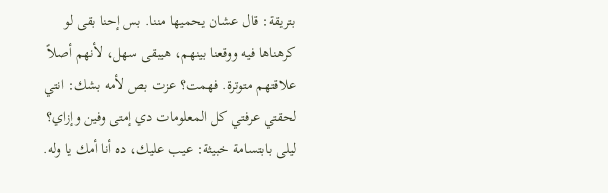بتريقة: قال عشان يحميها مننا. بس إحنا بقى لو كرهناها فيه ووقعنا بينهم، هيبقى سهل، لأنهم أصلاً علاقتهم متوترة. فهمت؟ عزت بص لأمه بشك: انتي لحقتي عرفتي كل المعلومات دي إمتى وفين وإزاي؟
ليلى بابتسامة خبيثة: عيب عليك، ده أنا أمك يا وله.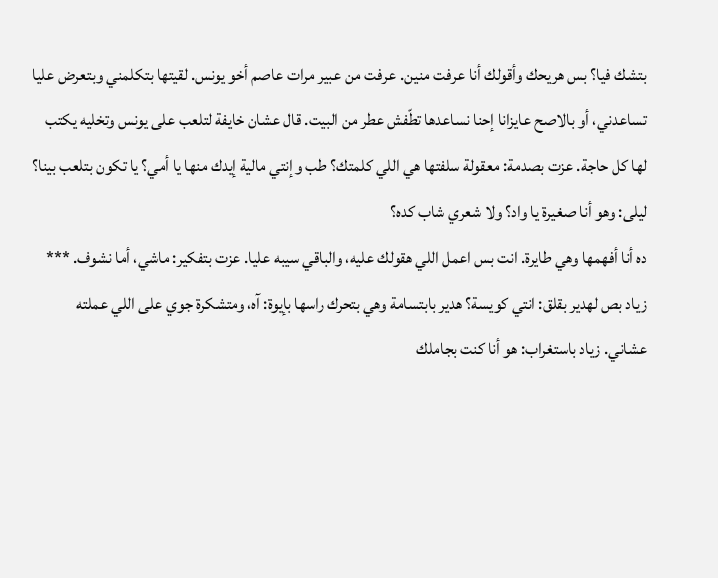بتشك فيا؟ بس هريحك وأقولك أنا عرفت منين. عرفت من عبير مرات عاصم أخو يونس. لقيتها بتكلمني وبتعرض عليا تساعدني، أو بالاصح عايزانا إحنا نساعدها تطّفش عطر من البيت. قال عشان خايفة لتلعب على يونس وتخليه يكتب لها كل حاجة. عزت بصدمة: معقولة سلفتها هي اللي كلمتك؟ طب وإنتي مالية إيدك منها يا أمي؟ يا تكون بتلعب بينا؟ ليلى: وهو أنا صغيرة يا واد؟ ولا شعري شاب كده؟
ده أنا أفهمها وهي طايرة. انت بس اعمل اللي هقولك عليه، والباقي سيبه عليا. عزت بتفكير: ماشي، أما نشوف. *** زياد بص لهدير بقلق: انتي كويسة؟ هدير بابتسامة وهي بتحرك راسها بإيوة: آه، ومتشكرة جوي على اللي عملته عشاني. زياد باستغراب: هو أنا كنت بجاملك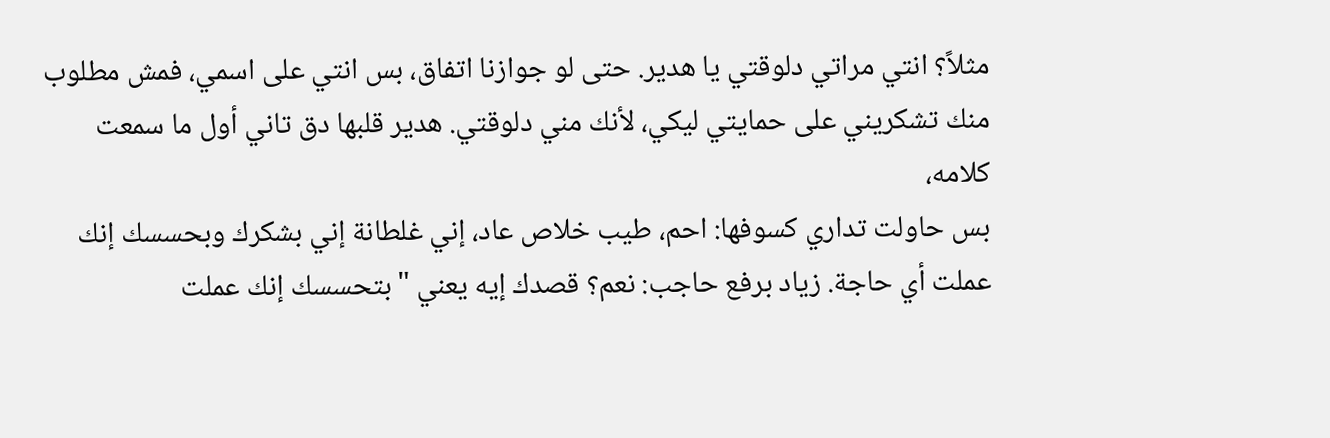مثلاً؟ انتي مراتي دلوقتي يا هدير. حتى لو جوازنا اتفاق، بس انتي على اسمي، فمش مطلوب منك تشكريني على حمايتي ليكي، لأنك مني دلوقتي. هدير قلبها دق تاني أول ما سمعت كلامه،
بس حاولت تداري كسوفها: احم، طيب خلاص عاد، إني غلطانة إني بشكرك وبحسسك إنك عملت أي حاجة. زياد برفع حاجب: نعم؟ قصدك إيه يعني "بتحسسك إنك عملت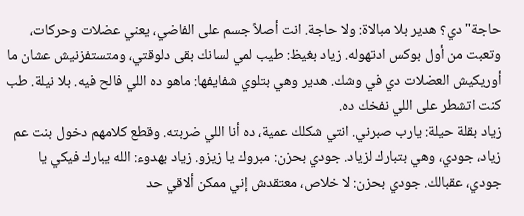حاجة" دي؟ هدير بلا مبالاة: ولا حاجة. انت أصلاً جسم على الفاضي، يعني عضلات وحركات، وتعبت من أول بوكس ادتهوله. زياد بغيظ: طيب لمي لسانك بقى دلوقتي، ومتستفزنيش عشان ما أوريكيش العضلات دي في وشك. هدير وهي بتلوي شفايفها: ماهو ده اللي فالح فيه. بلا نيلة. طب كنت اتشطر على اللي نفخك ده.
زياد بقلة حيلة: يارب صبرني. انتي شكلك عمية، ده أنا اللي ضربته. وقطع كلامهم دخول بنت عم زياد، جودي، وهي بتبارك لزياد. جودي بحزن: مبروك يا زيزو. زياد بهدوء: الله يبارك فيكي يا جودي، عقبالك. جودي بحزن: لا خلاص، معتقدش إني ممكن ألاقي حد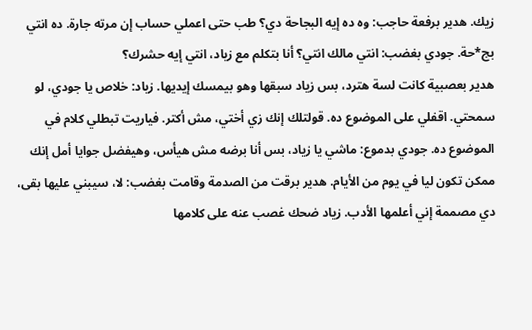زيك. هدير برفعة حاجب: وه ده إيه البجاحة دي؟ طب حتى اعملي حساب إن مرته جارة. ده انتي بج*حة. جودي بغضب: انتي مالك انتي؟ أنا بتكلم مع زياد، انتي إيه حشرك؟
هدير بعصبية كانت لسة هترد، بس زياد سبقها وهو بيمسك إيديها. زياد: خلاص يا جودي، لو سمحتي. اقفلي على الموضوع ده. قولتلك إنك زي أختي، مش أكتر. فياريت تبطلي كلام في الموضوع ده. جودي بدموع: ماشي يا زياد، بس أنا برضه مش هيأس، وهيفضل جوايا أمل إنك ممكن تكون ليا في يوم من الأيام. هدير برقت من الصدمة وقامت بغضب: لا، سيبني عليها بقى، دي مصممة إني أعلمها الأدب. زياد ضحك غصب عنه على كلامها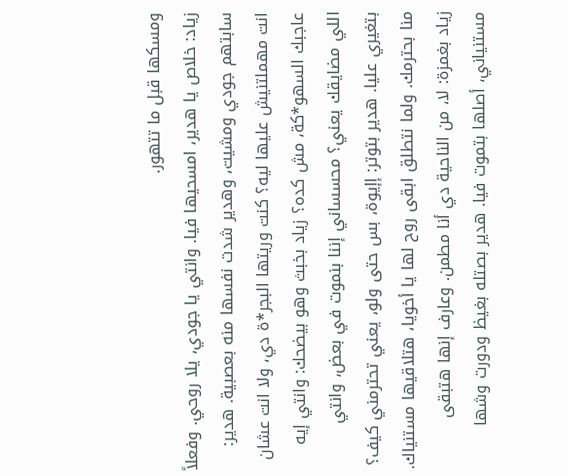ومسكها قبل ما تتهور.
زياد: خلاص يا هدير، امسحيها فيا. وانتي يا جودي، يلا روحي. وفعلاً سابتهم جودي ومشيت، وهدير شدت نفسها منه بعصبية. هدير: انت مهملتنيش عليها ليه؟ كنت وريتها البجر*ة دي، ولا انت عشان عاجبك السهو*كة، مش كده؟ زياد بخبث وهو بيضحك: وانتي إيه اللي مضايقك يعني؟ محسساني إننا بنموت في بعض، وانتي بتغيري عليا. هدير بتوتر: إإيوة، بس حتى ولو، يعني تحترمني كيف؟ منا بحترمك. ولما نتطلق ابقى روح لها يا أخويا، هتلاقيها مستنياك.
زياد بغمزة: لا، من الناحية دي أنا مطمن. وعارف إنها هتبقى مستنياني، أصلها بتموت فيا. هدير بصتله بغيظ ودورت وشها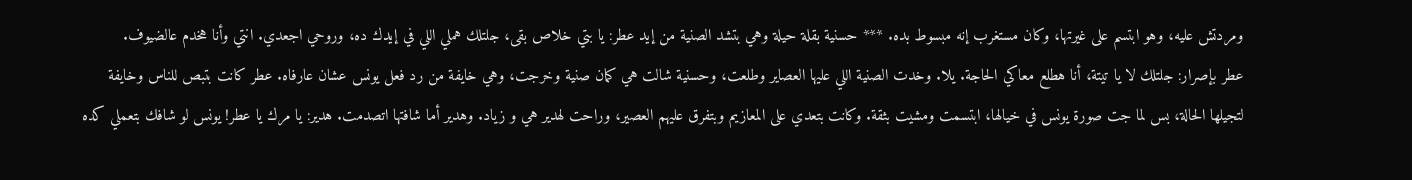ومردتش عليه، وهو ابتسم على غيرتها، وكان مستغرب إنه مبسوط بده. *** حسنية بقلة حيلة وهي بتشد الصنية من إيد عطر: يا بتي خلاص بقى، جلتلك هملي اللي في إيدك ده، وروحي اجعدي. انتي وأنا هخدم عالضيوف.
عطر بإصرار: جلتلك لا يا تيتة، أنا هطلع معاكي الحاجة. يلا. وخدت الصنية اللي عليها العصاير وطلعت، وحسنية شالت هي كمان صنية وخرجت، وهي خايفة من رد فعل يونس عشان عارفاه. عطر كانت بتبص للناس وخايفة لتجيلها الحالة، بس لما جت صورة يونس في خيالها، ابتسمت ومشيت بثقة. وكانت بتعدي على المعازيم وبتفرق عليهم العصير، وراحت لهدير هي و زياد. وهدير أما شافتها اتصدمت. هدير: يا مرك يا عطر! يونس لو شافك بتعملي كده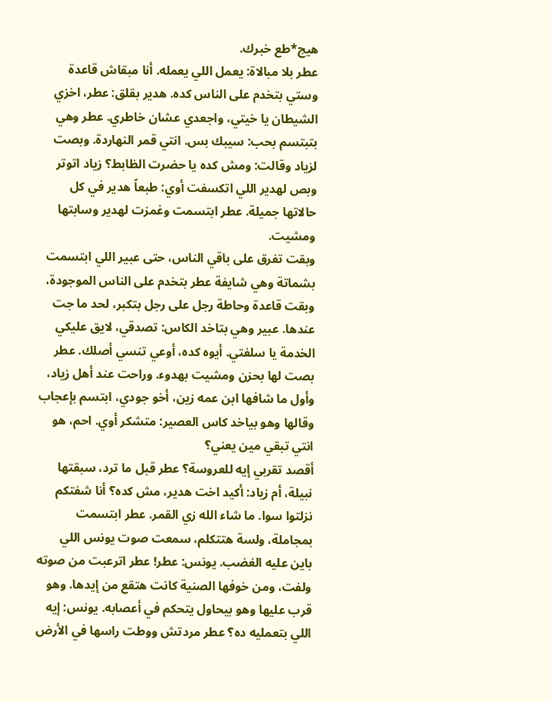هيج*طع خبرك.
عطر بلا مبالاة: يعمل اللي يعمله. أنا مبقاش قاعدة وستي بتخدم على الناس كده. هدير بقلق: عطر، اخزي الشيطان يا خيتي، واجعدي عشان خاطري. عطر وهي بتبتسم بحب: سيبك بس. انتي قمر النهاردة. وبصت لزياد وقالت: ومش كده يا حضرت الظابط؟ زياد اتوتر وبص لهدير اللي اتكسفت أوي: طبعاً هدير في كل حالاتها جميلة. عطر ابتسمت وغمزت لهدير وسابتها ومشيت.
وبقت تفرق على باقي الناس، حتى عبير اللي ابتسمت بشماتة وهي شايفة عطر بتخدم على الناس الموجودة، وبقت قاعدة وحاطة رجل على رجل بتكبر، لحد ما جت عندها. عبير وهي بتاخد الكاس: تصدقي، لايق عليكي الخدمة يا سلفتي. أيوه كده، أوعي تنسي أصلك. عطر بصت لها بحزن ومشيت بهدوء. وراحت عند أهل زياد، وأول ما شافها ابن عمه زين، أخو جودي، ابتسم بإعجاب وقالها وهو بياخد كاس العصير: متشكر أوي. احم، هو انتي تبقي مين يعني؟
أقصد تقربي إيه للعروسة؟ عطر قبل ما ترد، سبقتها نبيلة، أم زياد: أكيد اخت هدير، مش كده؟ أنا شفتكم نزلتوا سوا. ما شاء الله زي القمر. عطر ابتسمت بمجاملة، ولسة هتتكلم، سمعت صوت يونس اللي باين عليه الغضب. يونس: عطر! عطر اترعبت من صوته ولفت، ومن خوفها الصنية كانت هتقع من إيدها. وهو قرب عليها وهو بيحاول يتحكم في أعصابه. يونس: إيه اللي بتعمليه ده؟ عطر مردتش ووطت راسها في الأرض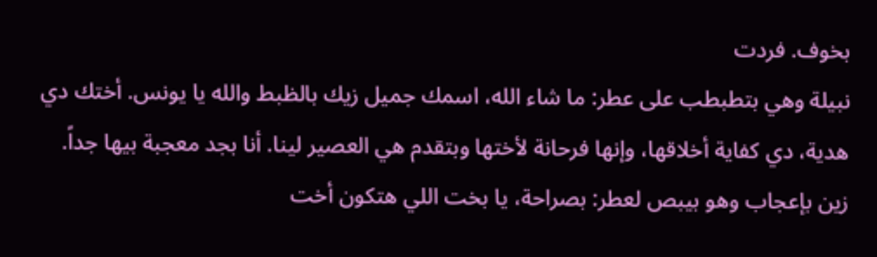بخوف. فردت
نبيلة وهي بتطبطب على عطر: ما شاء الله، اسمك جميل زيك بالظبط والله يا يونس. أختك دي هدية، دي كفاية أخلاقها، وإنها فرحانة لأختها وبتقدم هي العصير لينا. أنا بجد معجبة بيها جداً. زين بإعجاب وهو بيبص لعطر: بصراحة، يا بخت اللي هتكون أخت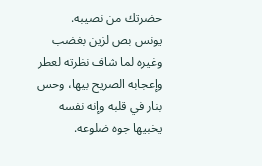حضرتك من نصيبه.
يونس بص لزين بغضب وغيره لما شاف نظرته لعطر وإعجابه الصريح بيها، وحس بنار في قلبه وإنه نفسه يخبيها جوه ضلوعه.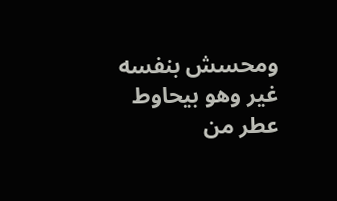ومحسش بنفسه غير وهو بيحاوط عطر من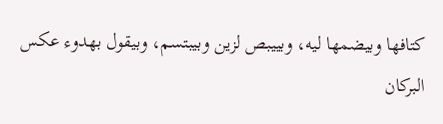كتافها وبيضمها ليه، وبييبص لزين وبيبتسم، وبيقول بهدوء عكس البركان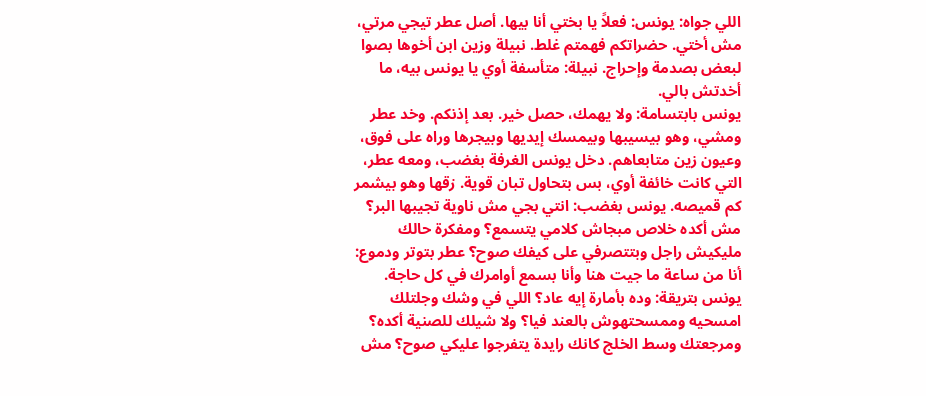اللي جواه: يونس: فعلاً يا بختي أنا بيها. أصل عطر تيجي مرتي، مش أختي. حضراتكم فهمتم غلط. نبيلة وزين ابن أخوها بصوا لبعض بصدمة وإحراج. نبيلة: متأسفة أوي يا يونس بيه، ما أخدتش بالي.
يونس بابتسامة: ولا يهمك، حصل خير. بعد إذنكم. وخد عطر ومشي، وهو بيسيبها وبيمسك إيديها وبيجرها وراه على فوق، وعيون زين متابعاهم. دخل يونس الغرفة بغضب، ومعه عطر، التي كانت خائفة أوي، بس بتحاول تبان قوية. زقها وهو بيشمر كم قميصه. يونس بغضب: انتي بجي مش ناوية تجيبها البر؟ مش أكده خلاص مبجاش كلامي يتسمع؟ ومفكرة حالك مليكيش راجل وبتتصرفي على كيفك صوح؟ عطر بتوتر ودموع: أنا من ساعة ما جيت هنا وأنا بسمع أوامرك في كل حاجة.
يونس بتريقة: وده بأمارة إيه عاد؟ اللي في وشك وجلتلك امسحيه وممسحتهوش بالعند فيا؟ ولا شيلك للصنية أكده؟ ومرجعتك وسط الخلج كانك رايدة يتفرجوا عليكي صوح؟ مش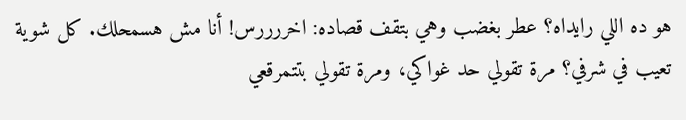هو ده اللي رايداه؟ عطر بغضب وهي بتقف قصاده: اخررررس! أنا مش هسمحلك. كل شوية تعيب في شرفي؟ مرة تقولي حد غواكي، ومرة تقولي بتتمرقعي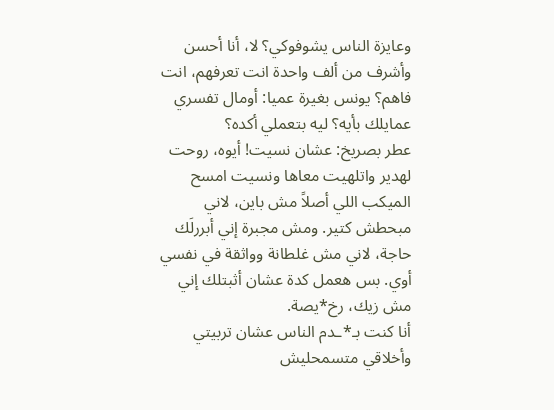وعايزة الناس يشوفوكي؟ لا، أنا أحسن وأشرف من ألف واحدة انت تعرفهم، انت فاهم؟ يونس بغيرة عميا: أومال تفسري عمايلك بأيه؟ ليه بتعملي أكده؟
عطر بصريخ: عشان نسيت! أيوه، روحت لهدير واتلهيت معاها ونسيت امسح الميكب اللي أصلاً مش باين، لاني مبحطش كتير. ومش مجبرة إني أبررلَك حاجة، لاني مش غلطانة وواثقة في نفسي أوي. بس هعمل كدة عشان أثبتلك إني مش زيك، رخ*يصة.
أنا كنت بـ*ـدم الناس عشان تربيتي وأخلاقي متسمحليش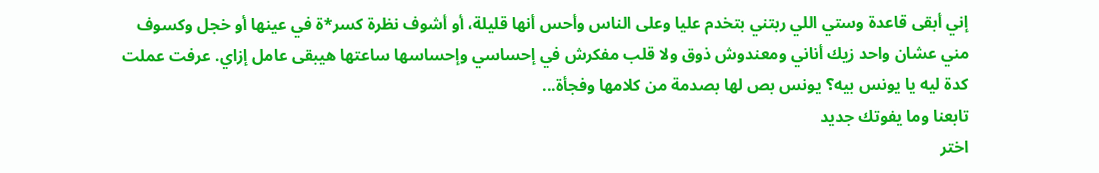إني أبقى قاعدة وستي اللي ربتني بتخدم عليا وعلى الناس وأحس أنها قليلة، أو أشوف نظرة كسر*ة في عينها أو خجل وكسوف مني عشان واحد زيك أناني ومعندوش ذوق ولا قلب مفكرش في إحساسي وإحساسها ساعتها هيبقى عامل إزاي. عرفت عملت كدة ليه يا يونس بيه؟ يونس بص لها بصدمة من كلامها وفجأة...
تابعنا وما يفوتك جديد
اختر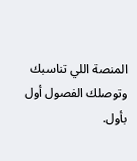المنصة اللي تناسبك وتوصلك الفصول أول بأول.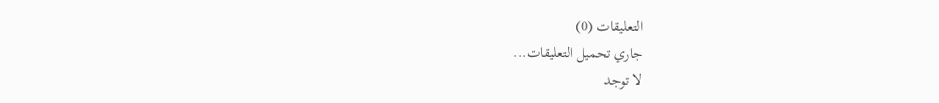التعليقات (0)
جاري تحميل التعليقات...
لا توجد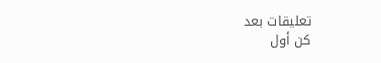تعليقات بعد
كن أول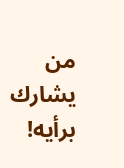من يشارك برأيه!